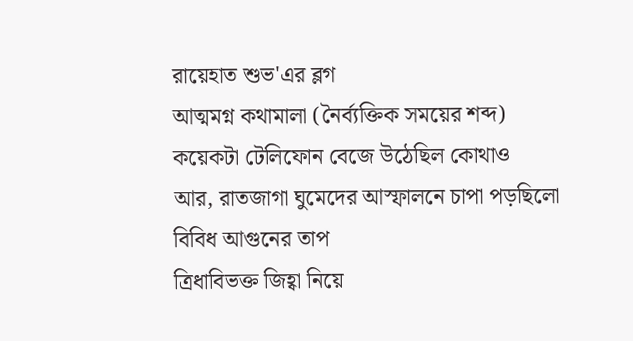রায়েহাত শুভ'এর ব্লগ
আত্মমগ্ন কথামালা (নৈর্ব্যক্তিক সময়ের শব্দ)
কয়েকটা টেলিফোন বেজে উঠেছিল কোথাও
আর, রাতজাগা ঘুমেদের আস্ফালনে চাপা পড়ছিলো
বিবিধ আগুনের তাপ
ত্রিধাবিভক্ত জিহ্বা নিয়ে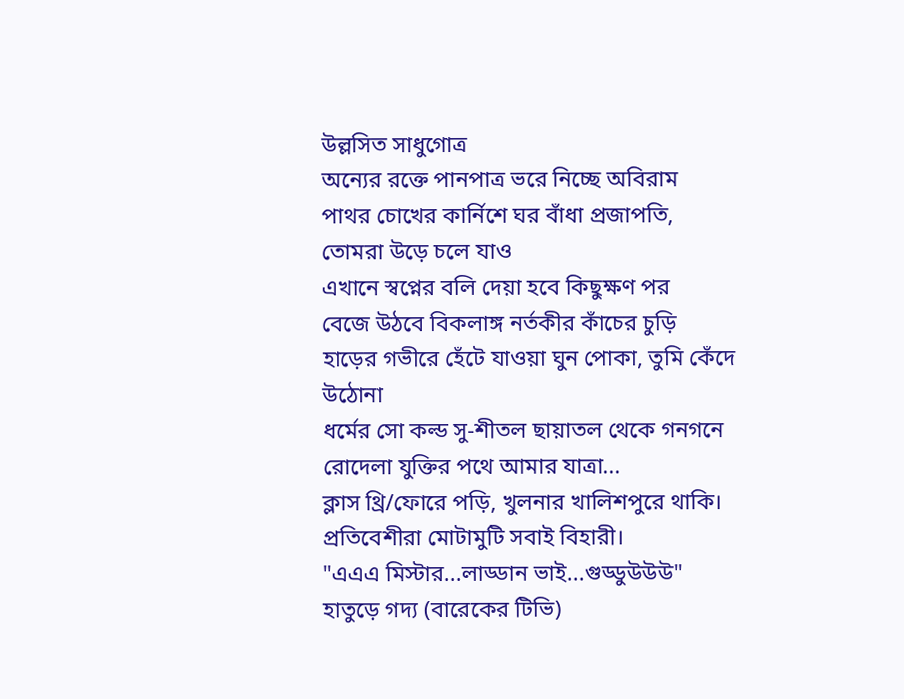উল্লসিত সাধুগোত্র
অন্যের রক্তে পানপাত্র ভরে নিচ্ছে অবিরাম
পাথর চোখের কার্নিশে ঘর বাঁধা প্রজাপতি, তোমরা উড়ে চলে যাও
এখানে স্বপ্নের বলি দেয়া হবে কিছুক্ষণ পর
বেজে উঠবে বিকলাঙ্গ নর্তকীর কাঁচের চুড়ি
হাড়ের গভীরে হেঁটে যাওয়া ঘুন পোকা, তুমি কেঁদে উঠোনা
ধর্মের সো কল্ড সু-শীতল ছায়াতল থেকে গনগনে রোদেলা যুক্তির পথে আমার যাত্রা...
ক্লাস থ্রি/ফোরে পড়ি, খুলনার খালিশপুরে থাকি। প্রতিবেশীরা মোটামুটি সবাই বিহারী।
"এএএ মিস্টার...লাড্ডান ভাই...গুড্ডুউউউ"
হাতুড়ে গদ্য (বারেকের টিভি)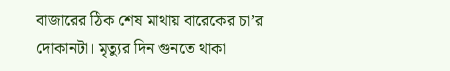বাজারের ঠিক শেষ মাথায় বারেকের চা’র দোকানটা। মৃত্যুর দিন গুনতে থাকা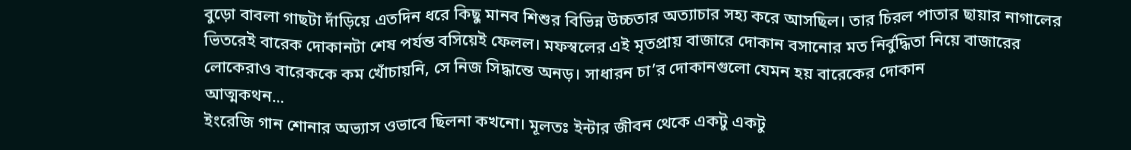বুড়ো বাবলা গাছটা দাঁড়িয়ে এতদিন ধরে কিছু মানব শিশুর বিভিন্ন উচ্চতার অত্যাচার সহ্য করে আসছিল। তার চিরল পাতার ছায়ার নাগালের ভিতরেই বারেক দোকানটা শেষ পর্যন্ত বসিয়েই ফেলল। মফস্বলের এই মৃতপ্রায় বাজারে দোকান বসানোর মত নির্বুদ্ধিতা নিয়ে বাজারের লোকেরাও বারেককে কম খোঁচায়নি, সে নিজ সিদ্ধান্তে অনড়। সাধারন চা’র দোকানগুলো যেমন হয় বারেকের দোকান
আত্মকথন...
ইংরেজি গান শোনার অভ্যাস ওভাবে ছিলনা কখনো। মূলতঃ ইন্টার জীবন থেকে একটু একটু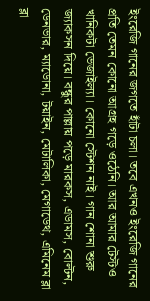ইংরেজি গানের জগতে হাঁটা চলা। তবে এখনও ইংরেজি গানের প্রতি তেমন কোনো আগ্রহ গড়ে ওঠেনি। আর আমার টেস্টও খানিকটা ভেজাইল্যা। কোনো স্টেশন নাই। গান শোনা শুরু জ্যাকসন দিয়ে। বন্ধুর পাল্লায় পড়ে মারকস, এডামস, বোল্টন, ডেনভার, ম্যাডোনা, টয়াইন, মেটালিকা, মেগাডেথ, এমিনেম ব্লা ব্লা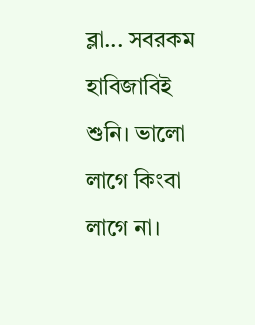ব্লা... সবরকম হাবিজাবিই শুনি। ভালো লাগে কিংবা লাগে না।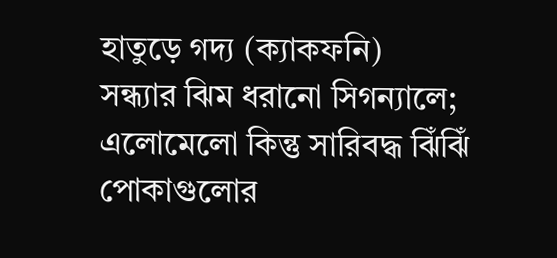হাতুড়ে গদ্য (ক্যাকফনি)
সন্ধ্যার ঝিম ধরানো সিগন্যালে; এলোমেলো কিন্তু সারিবদ্ধ ঝিঁঝিঁ পোকাগুলোর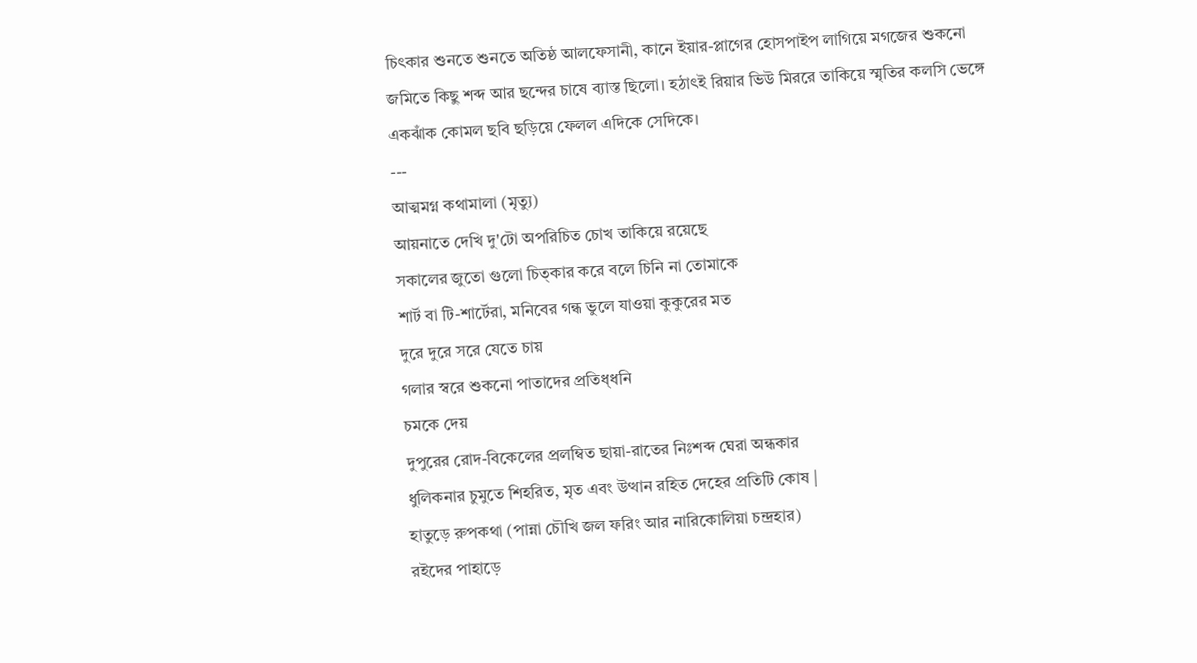চিৎকার শুনতে শুনতে অতিষ্ঠ আলফেসানী, কানে ইয়ার-প্লাগের হোসপাইপ লাগিয়ে মগজের শুকনো জমিতে কিছু শব্দ আর ছন্দের চাষে ব্যাস্ত ছিলো। হঠাৎই রিয়ার ভিউ মিররে তাকিয়ে স্মৃতির কলসি ভেঙ্গে একঝাঁক কোমল ছবি ছড়িয়ে ফেলল এদিকে সেদিকে।
---
আত্মমগ্ন কথামালা (মৃত্যু)
আয়নাতে দেখি দু'টো অপরিচিত চোখ তাকিয়ে রয়েছে
সকালের জুতো গুলো চিত্কার করে বলে চিনি না তোমাকে
শার্ট বা টি-শার্টেরা, মনিবের গন্ধ ভুলে যাওয়া কুকুরের মত
দুরে দুরে সরে যেতে চায়
গলার স্বরে শুকনো পাতাদের প্রতিধ্ধনি
চমকে দেয়
দুপুরের রোদ-বিকেলের প্রলম্বিত ছায়া-রাতের নিঃশব্দ ঘেরা অন্ধকার
ধুলিকনার চুমুতে শিহরিত, মৃত এবং উত্থান রহিত দেহের প্রতিটি কোষ |
হাতুড়ে রুপকথা (পান্না চৌখি জল ফরিং আর নারিকোলিয়া চন্দ্রহার)
রইদের পাহাড়ে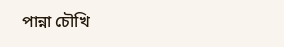পান্না চৌখি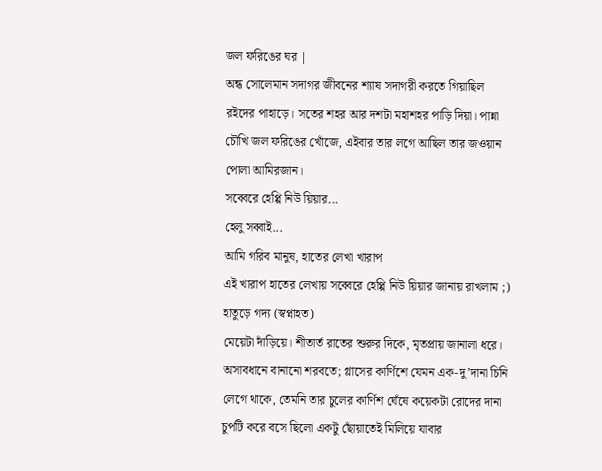জল ফরিঙের ঘর |
অন্ধ সোলেমান সদাগর জীবনের শ্যাষ সদাগরী করতে গিয়াছিল রইদের পাহাড়ে। সতের শহর আর দশটা মহাশহর পাড়ি দিয়া। পান্না চৌখি জল ফরিঙের খোঁজে, এইবার তার লগে আছিল তার জওয়ান পোলা আমিরজান।
সব্বেরে হেপ্পি নিউ য়িয়ার...
হেলু সব্বাই...
আমি গরিব মানুষ, হাতের লেখা খারাপ
এই খারাপ হাতের লেখায় সব্বেরে হেপ্পি নিউ য়িয়ার জানায় রাখলাম ;)
হাতুড়ে গদ্য (স্বপ্নাহত)
মেয়েটা দাঁড়িয়ে। শীতার্ত রাতের শুরুর দিকে, মৃতপ্রায় জানালা ধরে। অসাবধানে বানানো শরবতে; গ্লাসের কার্ণিশে যেমন এক-দু’দানা চিনি লেগে থাকে, তেমনি তার চুলের কার্ণিশ ঘেঁষে কয়েকটা রোদের দানা চুপটি করে বসে ছিলো একটু ছোঁয়াতেই মিলিয়ে যাবার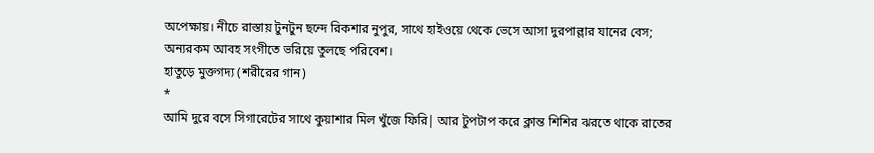অপেক্ষায়। নীচে রাস্তায় টুনটুন ছন্দে রিকশার নুপুর, সাথে হাইওয়ে থেকে ভেসে আসা দুরপাল্লার যানের বেস; অন্যরকম আবহ সংগীতে ভরিয়ে তুলছে পরিবেশ।
হাতুড়ে মুক্তগদ্য (শরীরের গান)
*
আমি দুরে বসে সিগারেটের সাথে কুয়াশার মিল খুঁজে ফিরি| আর টুপটাপ করে ক্লান্ত শিশির ঝরতে থাকে রাতের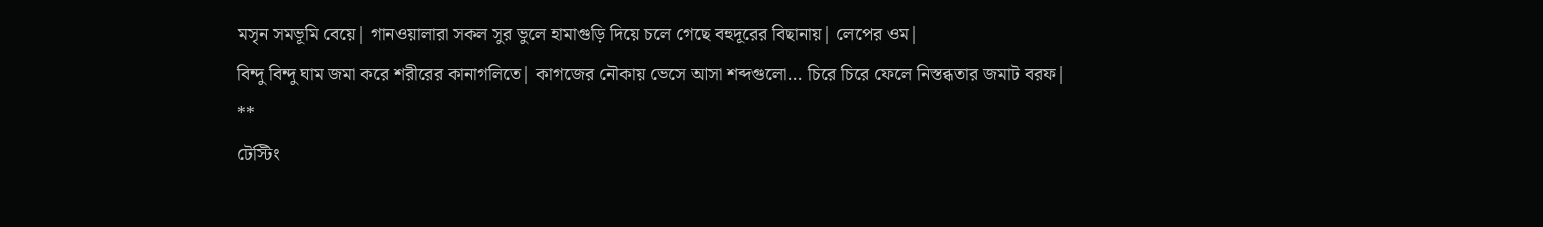মসৃন সমভূমি বেয়ে| গানওয়ালারা সকল সুর ভুলে হামাগুড়ি দিয়ে চলে গেছে বহুদূরের বিছানায়| লেপের ওম|
বিন্দু বিন্দু ঘাম জমা করে শরীরের কানাগলিতে| কাগজের নৌকায় ভেসে আসা শব্দগুলো... চিরে চিরে ফেলে নিস্তব্ধতার জমাট বরফ|
**
টেস্টিং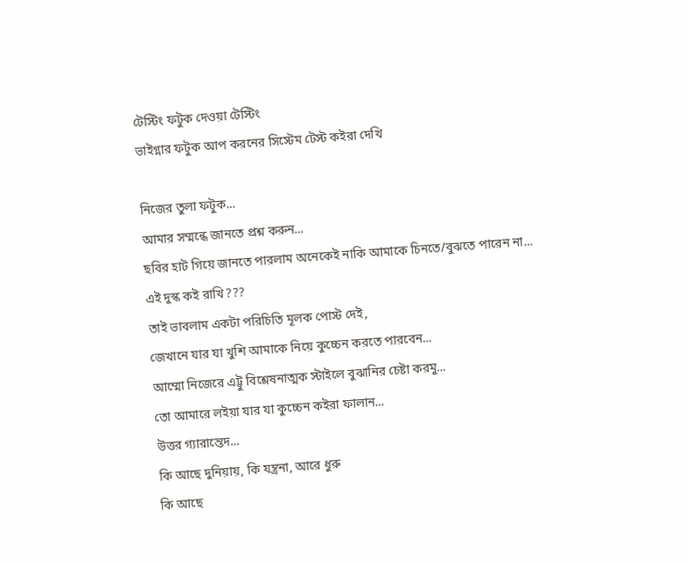টেস্টিং ফটুক দেওয়া টেস্টিং
ভাইগ্নার ফটুক আপ করনের সিস্টেম টেস্ট কইরা দেখি

নিজের তুলা ফটুক...
আমার সম্মন্ধে জানতে প্রশ্ন করুন...
ছবির হাট গিয়ে জানতে পারলাম অনেকেই নাকি আমাকে চিনতে/বুঝতে পারেন না...
এই দুস্ক কই রাখি???
তাই ভাবলাম একটা পরিচিতি মূলক পোস্ট দেই,
জেখানে যার যা খুশি আমাকে নিয়ে কুচ্চেন করতে পারবেন...
আম্মো নিজেরে এট্টু বিশ্লেষনাত্মক স্টাইলে বুঝানির চেষ্টা করমু...
তো আমারে লইয়া যার যা কুচ্চেন কইরা ফালান...
উত্তর গ্যারান্তেদ...
কি আছে দুনিয়ায়, কি যন্ত্রনা, আরে ধুরু
কি আছে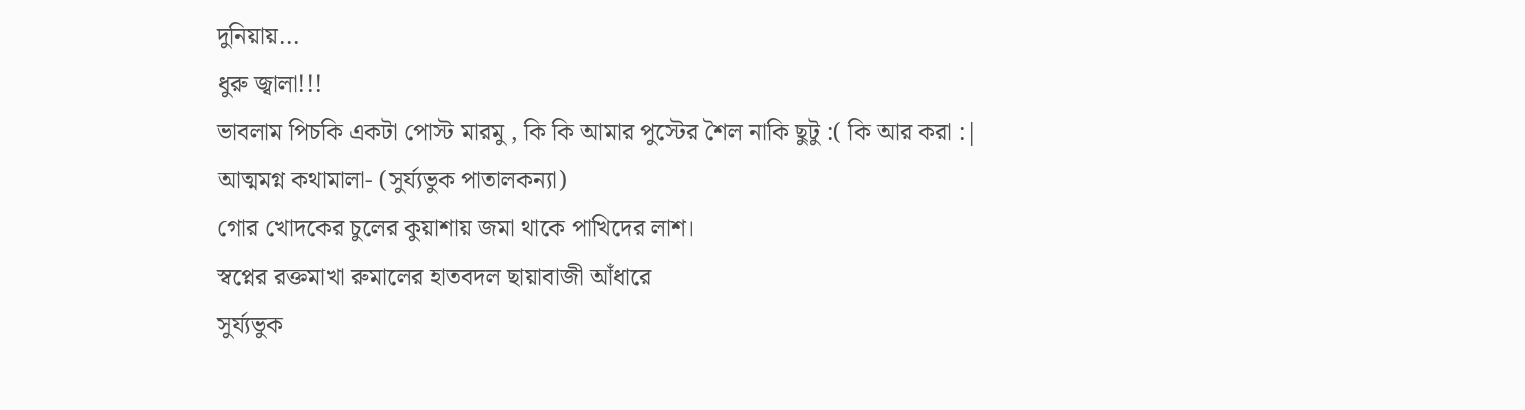দুনিয়ায়...
ধুরু জ্বালা!!!
ভাবলাম পিচকি একটা পোস্ট মারমু , কি কি আমার পুস্টের শৈল নাকি ছুটু :( কি আর করা :|
আত্মমগ্ন কথামালা- (সুর্য্যভুক পাতালকন্যা)
গোর খোদকের চুলের কুয়াশায় জমা থাকে পাখিদের লাশ।
স্বপ্নের রক্তমাখা রুমালের হাতবদল ছায়াবাজী আঁধারে
সুর্য্যভুক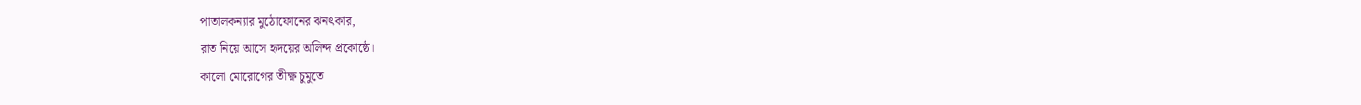পাতালকন্যার মুঠোফোনের ঝনৎকার,
রাত নিয়ে আসে হৃদয়ের অলিন্দ প্রকোষ্ঠে।
কালো মোরোগের তীক্ষ্ণ চুমুতে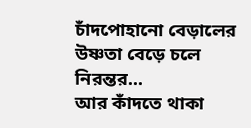চাঁদপোহানো বেড়ালের উষ্ণতা বেড়ে চলে নিরন্তর...
আর কাঁদতে থাকা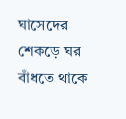ঘাসেদের শেকড়ে ঘর বাঁধতে থাকে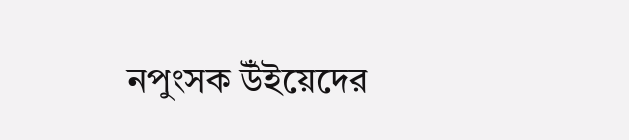নপুংসক উঁইয়েদের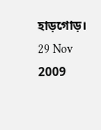হাড়গোড়।
29 Nov 2009